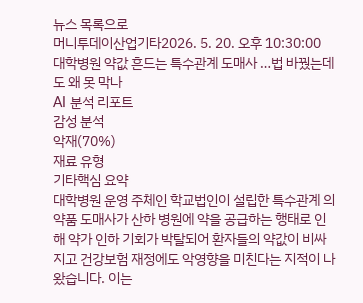뉴스 목록으로
머니투데이산업기타2026. 5. 20. 오후 10:30:00
대학병원 약값 흔드는 특수관계 도매사 …법 바꿨는데도 왜 못 막나
AI 분석 리포트
감성 분석
악재(70%)
재료 유형
기타핵심 요약
대학병원 운영 주체인 학교법인이 설립한 특수관계 의약품 도매사가 산하 병원에 약을 공급하는 행태로 인해 약가 인하 기회가 박탈되어 환자들의 약값이 비싸지고 건강보험 재정에도 악영향을 미친다는 지적이 나왔습니다. 이는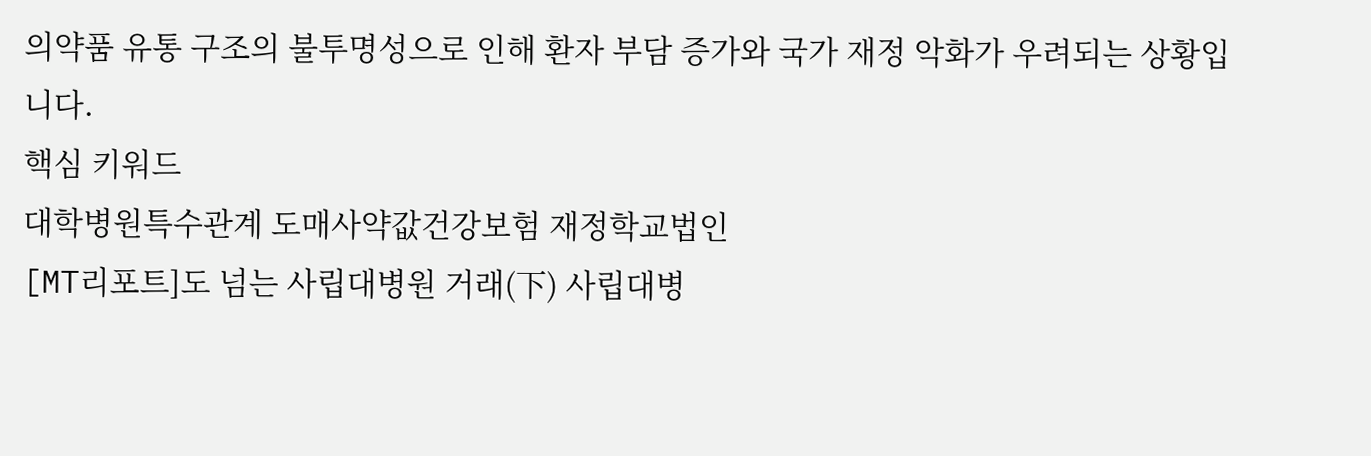의약품 유통 구조의 불투명성으로 인해 환자 부담 증가와 국가 재정 악화가 우려되는 상황입니다.
핵심 키워드
대학병원특수관계 도매사약값건강보험 재정학교법인
[MT리포트]도 넘는 사립대병원 거래(下) 사립대병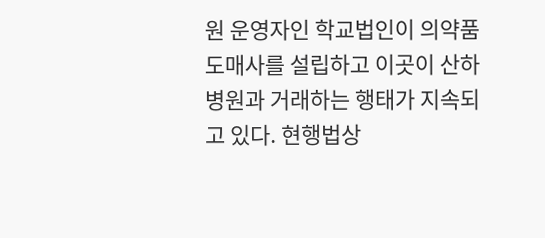원 운영자인 학교법인이 의약품 도매사를 설립하고 이곳이 산하 병원과 거래하는 행태가 지속되고 있다. 현행법상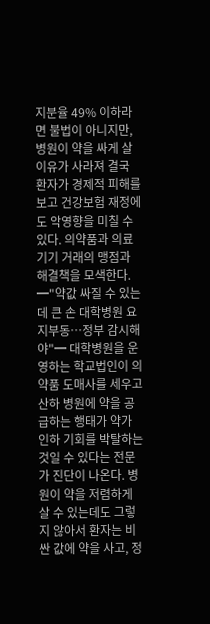지분율 49% 이하라면 불법이 아니지만, 병원이 약을 싸게 살 이유가 사라져 결국 환자가 경제적 피해를 보고 건강보험 재정에도 악영향을 미칠 수 있다. 의약품과 의료기기 거래의 맹점과 해결책을 모색한다. ━"약값 싸질 수 있는데 큰 손 대학병원 요지부동…정부 감시해야"━ 대학병원을 운영하는 학교법인이 의약품 도매사를 세우고 산하 병원에 약을 공급하는 행태가 약가 인하 기회를 박탈하는 것일 수 있다는 전문가 진단이 나온다. 병원이 약을 저렴하게 살 수 있는데도 그렇지 않아서 환자는 비싼 값에 약을 사고, 정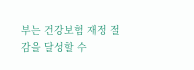부는 건강보험 재정 절감을 달성할 수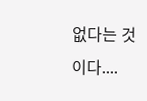없다는 것이다....